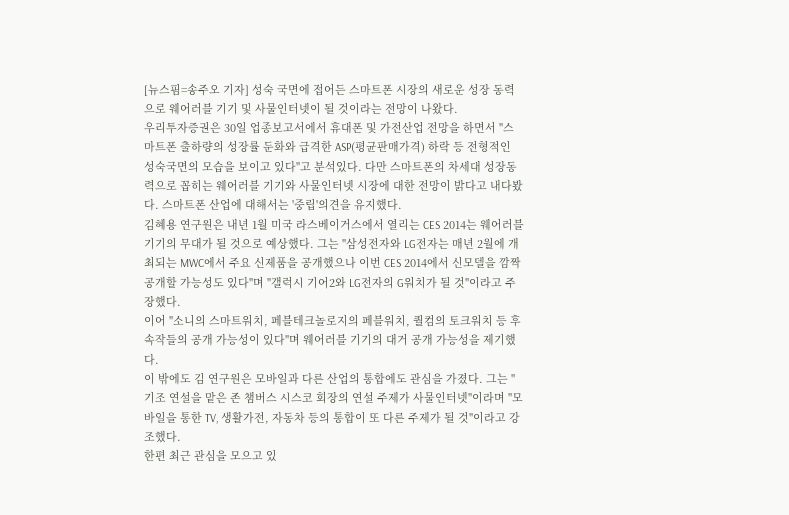[뉴스핌=송주오 기자] 성숙 국면에 접어든 스마트폰 시장의 새로운 성장 동력으로 웨어러블 기기 및 사물인터넷이 될 것이라는 전망이 나왔다.
우리투자증권은 30일 업종보고서에서 휴대폰 및 가전산업 전망을 하면서 "스마트폰 출하량의 성장률 둔화와 급격한 ASP(평균판매가격) 하락 등 전형적인 성숙국면의 모습을 보이고 있다"고 분석있다. 다만 스마트폰의 차세대 성장동력으로 꼽히는 웨어러블 기기와 사물인터넷 시장에 대한 전망이 밝다고 내다봤다. 스마트폰 산업에 대해서는 '중립'의견을 유지했다.
김혜용 연구원은 내년 1월 미국 라스베이거스에서 열리는 CES 2014는 웨어러블 기기의 무대가 될 것으로 예상했다. 그는 "삼성전자와 LG전자는 매년 2월에 개최되는 MWC에서 주요 신제품을 공개했으나 이번 CES 2014에서 신모델을 깜짝 공개할 가능성도 있다"며 "갤럭시 기어2와 LG전자의 G워치가 될 것"이라고 주장했다.
이어 "소니의 스마트워치, 페블테크놀로지의 페블워치, 퀄컴의 토크워치 등 후속작들의 공개 가능성이 있다"며 웨어러블 기기의 대거 공개 가능성을 제기했다.
이 밖에도 김 연구원은 모바일과 다른 산업의 통합에도 관심을 가졌다. 그는 "기조 연설을 맡은 존 챔버스 시스코 회장의 연설 주제가 사물인터넷"이라며 "모바일을 통한 TV, 생활가전, 자동차 등의 통합이 또 다른 주제가 될 것"이라고 강조했다.
한편 최근 관심을 모으고 있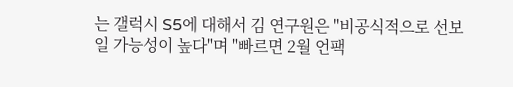는 갤럭시 S5에 대해서 김 연구원은 "비공식적으로 선보일 가능성이 높다"며 "빠르면 2월 언팩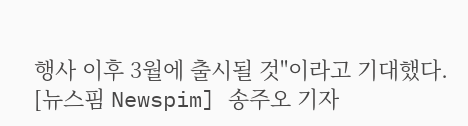행사 이후 3월에 출시될 것"이라고 기대했다.
[뉴스핌 Newspim] 송주오 기자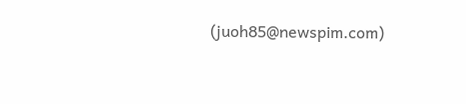(juoh85@newspim.com)